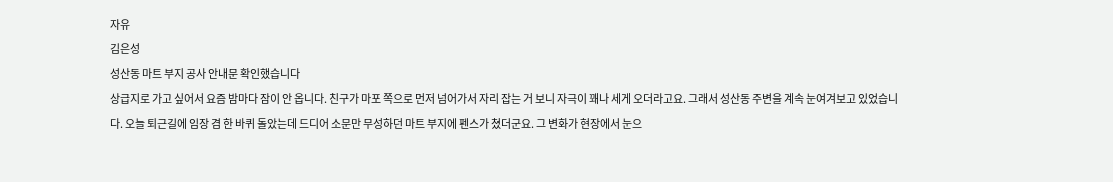자유
김은성
성산동 마트 부지 공사 안내문 확인했습니다
상급지로 가고 싶어서 요즘 밤마다 잠이 안 옵니다. 친구가 마포 쪽으로 먼저 넘어가서 자리 잡는 거 보니 자극이 꽤나 세게 오더라고요. 그래서 성산동 주변을 계속 눈여겨보고 있었습니다. 오늘 퇴근길에 임장 겸 한 바퀴 돌았는데 드디어 소문만 무성하던 마트 부지에 펜스가 쳤더군요. 그 변화가 현장에서 눈으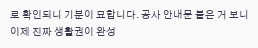로 확인되니 기분이 묘합니다. 공사 안내문 붙은 거 보니 이제 진짜 생활권이 완성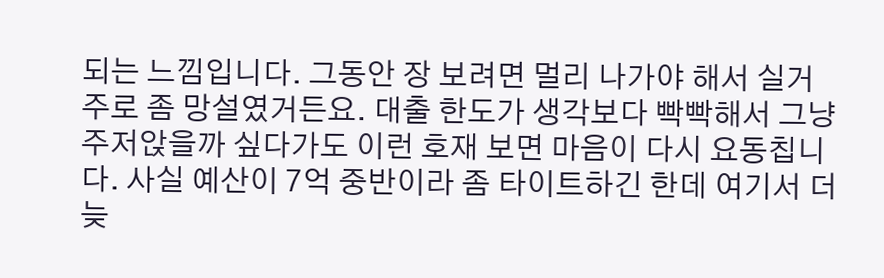되는 느낌입니다. 그동안 장 보려면 멀리 나가야 해서 실거주로 좀 망설였거든요. 대출 한도가 생각보다 빡빡해서 그냥 주저앉을까 싶다가도 이런 호재 보면 마음이 다시 요동칩니다. 사실 예산이 7억 중반이라 좀 타이트하긴 한데 여기서 더 늦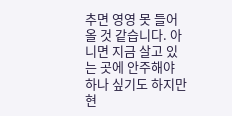추면 영영 못 들어올 것 같습니다. 아니면 지금 살고 있는 곳에 안주해야 하나 싶기도 하지만 현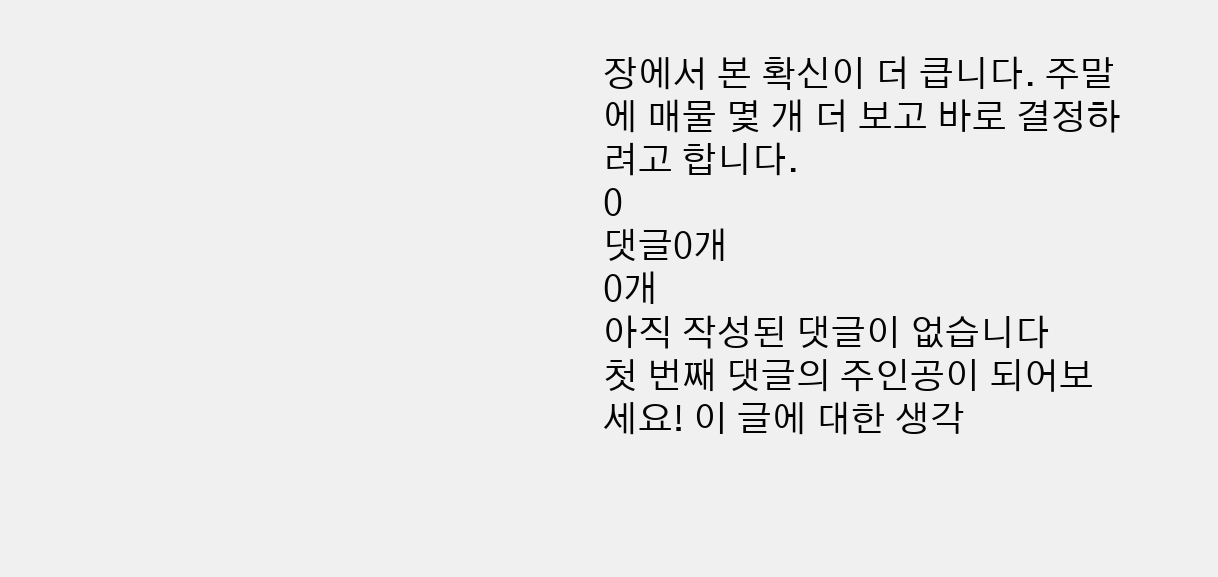장에서 본 확신이 더 큽니다. 주말에 매물 몇 개 더 보고 바로 결정하려고 합니다.
0
댓글0개
0개
아직 작성된 댓글이 없습니다
첫 번째 댓글의 주인공이 되어보세요! 이 글에 대한 생각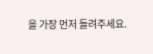을 가장 먼저 들려주세요.